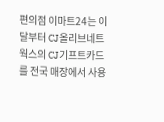편의점 이마트24는 이달부터 CJ올리브네트웍스의 CJ기프트카드를 전국 매장에서 사용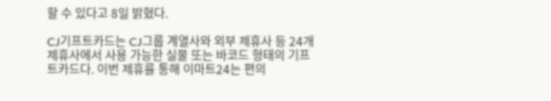할 수 있다고 8일 밝혔다.

CJ기프트카드는 CJ그룹 계열사와 외부 제휴사 등 24개 제휴사에서 사용 가능한 실물 또는 바코드 형태의 기프트카드다. 이번 제휴를 통해 이마트24는 편의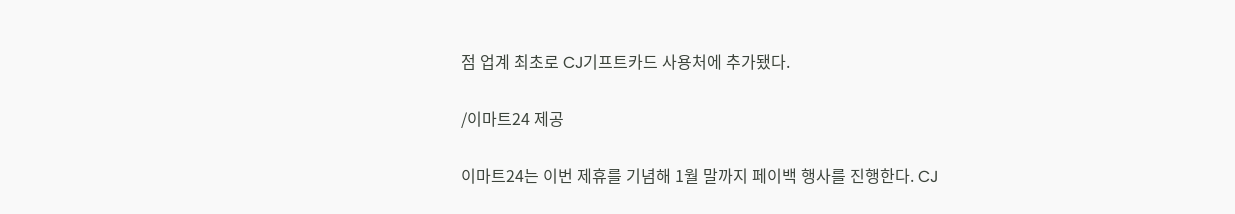점 업계 최초로 CJ기프트카드 사용처에 추가됐다.

/이마트24 제공

이마트24는 이번 제휴를 기념해 1월 말까지 페이백 행사를 진행한다. CJ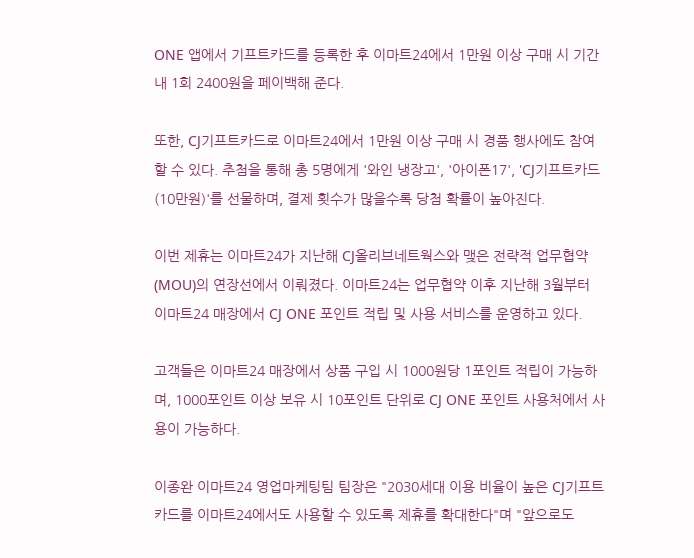ONE 앱에서 기프트카드를 등록한 후 이마트24에서 1만원 이상 구매 시 기간 내 1회 2400원을 페이백해 준다.

또한, CJ기프트카드로 이마트24에서 1만원 이상 구매 시 경품 행사에도 참여할 수 있다. 추첨을 통해 총 5명에게 '와인 냉장고', '아이폰17', 'CJ기프트카드(10만원)'를 선물하며, 결제 횟수가 많을수록 당첨 확률이 높아진다.

이번 제휴는 이마트24가 지난해 CJ올리브네트웍스와 맺은 전략적 업무협약(MOU)의 연장선에서 이뤄졌다. 이마트24는 업무협약 이후 지난해 3월부터 이마트24 매장에서 CJ ONE 포인트 적립 및 사용 서비스를 운영하고 있다.

고객들은 이마트24 매장에서 상품 구입 시 1000원당 1포인트 적립이 가능하며, 1000포인트 이상 보유 시 10포인트 단위로 CJ ONE 포인트 사용처에서 사용이 가능하다.

이종완 이마트24 영업마케팅팀 팀장은 "2030세대 이용 비율이 높은 CJ기프트카드를 이마트24에서도 사용할 수 있도록 제휴를 확대한다"며 "앞으로도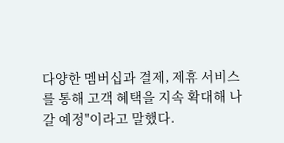다양한 멤버십과 결제, 제휴 서비스를 통해 고객 혜택을 지속 확대해 나갈 예정"이라고 말했다.